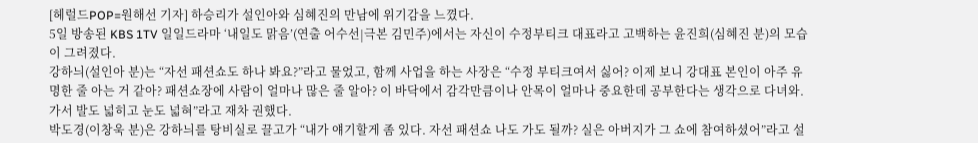[헤럴드POP=원해선 기자] 하승리가 설인아와 심혜진의 만남에 위기감을 느꼈다.
5일 방송된 KBS 1TV 일일드라마 ‘내일도 맑음’(연출 어수선|극본 김민주)에서는 자신이 수정부티크 대표라고 고백하는 윤진희(심혜진 분)의 모습이 그려졌다.
강하늬(설인아 분)는 “자선 패션쇼도 하나 봐요?”라고 물었고, 함께 사업을 하는 사장은 “수정 부티크여서 싫어? 이제 보니 강대표 본인이 아주 유명한 줄 아는 거 같아? 패션쇼장에 사람이 얼마나 많은 줄 알아? 이 바닥에서 감각만큼이나 안목이 얼마나 중요한데 공부한다는 생각으로 다녀와. 가서 발도 넓히고 눈도 넓혀”라고 재차 권했다.
박도경(이창욱 분)은 강하늬를 탕비실로 끌고가 “내가 얘기할게 좀 있다. 자선 패션쇼 나도 가도 될까? 실은 아버지가 그 쇼에 참여하셨어”라고 설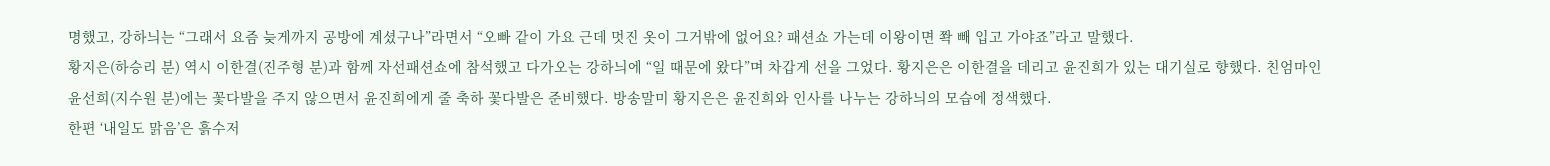명했고, 강하늬는 “그래서 요즘 늦게까지 공방에 계셨구나”라면서 “오빠 같이 가요 근데 멋진 옷이 그거밖에 없어요? 패션쇼 가는데 이왕이면 쫙 빼 입고 가야죠”라고 말했다.
황지은(하승리 분) 역시 이한결(진주형 분)과 함께 자선패션쇼에 참석했고 다가오는 강하늬에 “일 때문에 왔다”며 차갑게 선을 그었다. 황지은은 이한결을 데리고 윤진희가 있는 대기실로 향했다. 친엄마인 윤선희(지수원 분)에는 꽃다발을 주지 않으면서 윤진희에게 줄 축하 꽃다발은 준비했다. 방송말미 황지은은 윤진희와 인사를 나누는 강하늬의 모습에 정색했다.
한편 ‘내일도 맑음’은 흙수저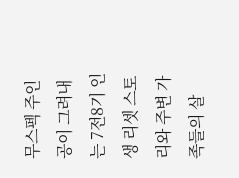무스펙 주인공이 그려내는 7전8기 인생 리셋 스토리와 주변 가족들의 살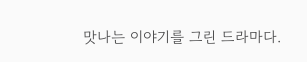맛나는 이야기를 그린 드라마다.